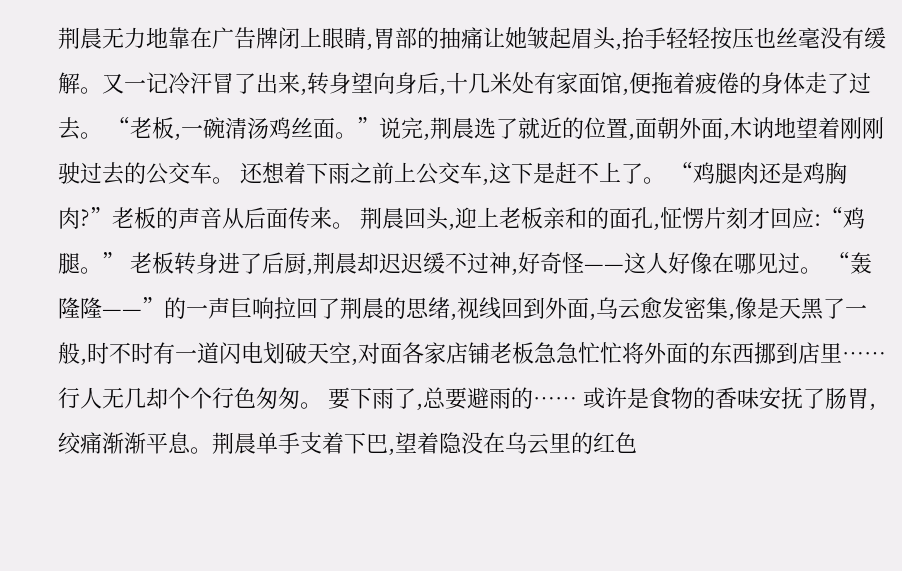荆晨无力地靠在广告牌闭上眼睛,胃部的抽痛让她皱起眉头,抬手轻轻按压也丝毫没有缓解。又一记冷汗冒了出来,转身望向身后,十几米处有家面馆,便拖着疲倦的身体走了过去。 “老板,一碗清汤鸡丝面。”说完,荆晨选了就近的位置,面朝外面,木讷地望着刚刚驶过去的公交车。 还想着下雨之前上公交车,这下是赶不上了。 “鸡腿肉还是鸡胸肉?”老板的声音从后面传来。 荆晨回头,迎上老板亲和的面孔,怔愣片刻才回应:“鸡腿。” 老板转身进了后厨,荆晨却迟迟缓不过神,好奇怪——这人好像在哪见过。 “轰隆隆——”的一声巨响拉回了荆晨的思绪,视线回到外面,乌云愈发密集,像是天黑了一般,时不时有一道闪电划破天空,对面各家店铺老板急急忙忙将外面的东西挪到店里……行人无几却个个行色匆匆。 要下雨了,总要避雨的…… 或许是食物的香味安抚了肠胃,绞痛渐渐平息。荆晨单手支着下巴,望着隐没在乌云里的红色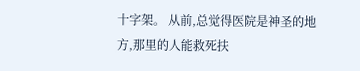十字架。 从前,总觉得医院是神圣的地方,那里的人能救死扶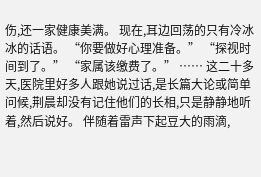伤,还一家健康美满。 现在,耳边回荡的只有冷冰冰的话语。 “你要做好心理准备。” “探视时间到了。” “家属该缴费了。” …… 这二十多天,医院里好多人跟她说过话,是长篇大论或简单问候,荆晨却没有记住他们的长相,只是静静地听着,然后说好。 伴随着雷声下起豆大的雨滴,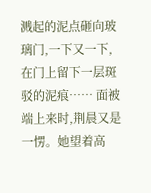溅起的泥点砸向玻璃门,一下又一下,在门上留下一层斑驳的泥痕…… 面被端上来时,荆晨又是一愣。她望着高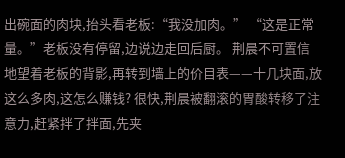出碗面的肉块,抬头看老板:“我没加肉。” “这是正常量。”老板没有停留,边说边走回后厨。 荆晨不可置信地望着老板的背影,再转到墙上的价目表——十几块面,放这么多肉,这怎么赚钱? 很快,荆晨被翻滚的胃酸转移了注意力,赶紧拌了拌面,先夹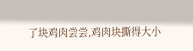了块鸡肉尝尝,鸡肉块撕得大小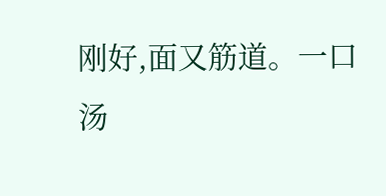刚好,面又筋道。一口汤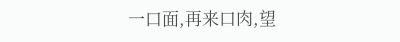一口面,再来口肉,望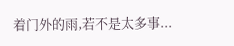着门外的雨,若不是太多事...